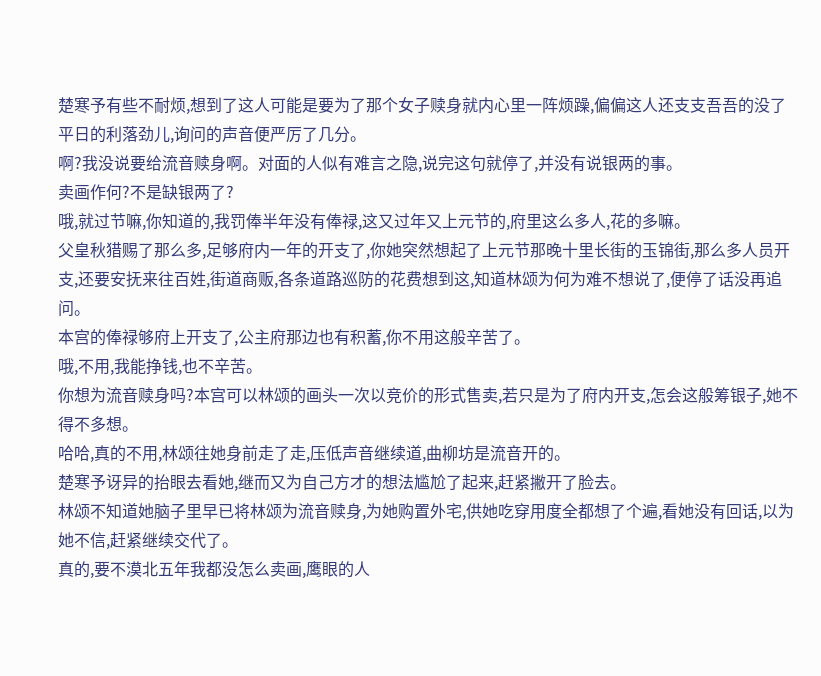楚寒予有些不耐烦,想到了这人可能是要为了那个女子赎身就内心里一阵烦躁,偏偏这人还支支吾吾的没了平日的利落劲儿,询问的声音便严厉了几分。
啊?我没说要给流音赎身啊。对面的人似有难言之隐,说完这句就停了,并没有说银两的事。
卖画作何?不是缺银两了?
哦,就过节嘛,你知道的,我罚俸半年没有俸禄,这又过年又上元节的,府里这么多人,花的多嘛。
父皇秋猎赐了那么多,足够府内一年的开支了,你她突然想起了上元节那晚十里长街的玉锦街,那么多人员开支,还要安抚来往百姓,街道商贩,各条道路巡防的花费想到这,知道林颂为何为难不想说了,便停了话没再追问。
本宫的俸禄够府上开支了,公主府那边也有积蓄,你不用这般辛苦了。
哦,不用,我能挣钱,也不辛苦。
你想为流音赎身吗?本宫可以林颂的画头一次以竞价的形式售卖,若只是为了府内开支,怎会这般筹银子,她不得不多想。
哈哈,真的不用,林颂往她身前走了走,压低声音继续道,曲柳坊是流音开的。
楚寒予讶异的抬眼去看她,继而又为自己方才的想法尴尬了起来,赶紧撇开了脸去。
林颂不知道她脑子里早已将林颂为流音赎身,为她购置外宅,供她吃穿用度全都想了个遍,看她没有回话,以为她不信,赶紧继续交代了。
真的,要不漠北五年我都没怎么卖画,鹰眼的人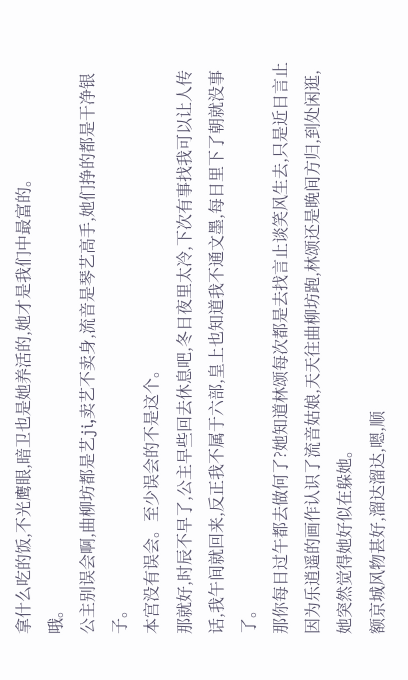拿什么吃的饭,不光鹰眼,暗卫也是她养活的,她才是我们中最富的。
哦。
公主别误会啊,曲柳坊都是艺ji,卖艺不卖身,流音是琴艺高手,她们挣的都是干净银子。
本宫没有误会。至少误会的不是这个。
那就好,时辰不早了,公主早些回去休息吧,冬日夜里太冷,下次有事找我可以让人传话,我午间就回来,反正我不属于六部,皇上也知道我不通文墨,每日里下了朝就没事了。
那你每日过午都去做何了?她知道林颂每次都是去找言止谈笑风生去,只是近日言止因为乐逍遥的画作认识了流音姑娘,天天往曲柳坊跑,林颂还是晚间方归,到处闲逛,她突然觉得她好似在躲她。
额京城风物甚好,溜达溜达,嗯,顺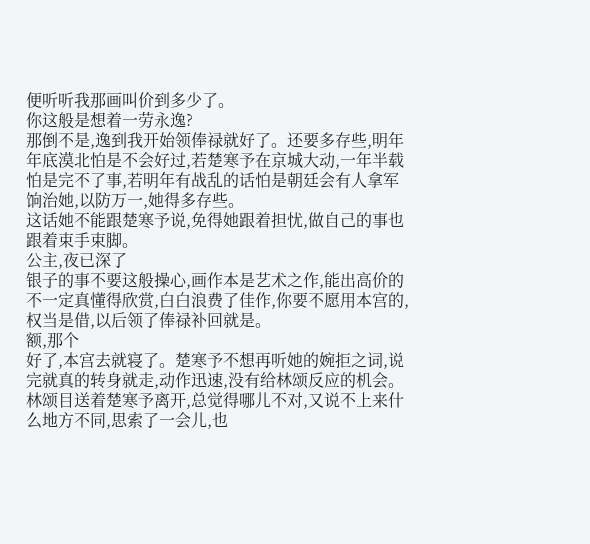便听听我那画叫价到多少了。
你这般是想着一劳永逸?
那倒不是,逸到我开始领俸禄就好了。还要多存些,明年年底漠北怕是不会好过,若楚寒予在京城大动,一年半载怕是完不了事,若明年有战乱的话怕是朝廷会有人拿军饷治她,以防万一,她得多存些。
这话她不能跟楚寒予说,免得她跟着担忧,做自己的事也跟着束手束脚。
公主,夜已深了
银子的事不要这般操心,画作本是艺术之作,能出高价的不一定真懂得欣赏,白白浪费了佳作,你要不愿用本宫的,权当是借,以后领了俸禄补回就是。
额,那个
好了,本宫去就寝了。楚寒予不想再听她的婉拒之词,说完就真的转身就走,动作迅速,没有给林颂反应的机会。
林颂目送着楚寒予离开,总觉得哪儿不对,又说不上来什么地方不同,思索了一会儿,也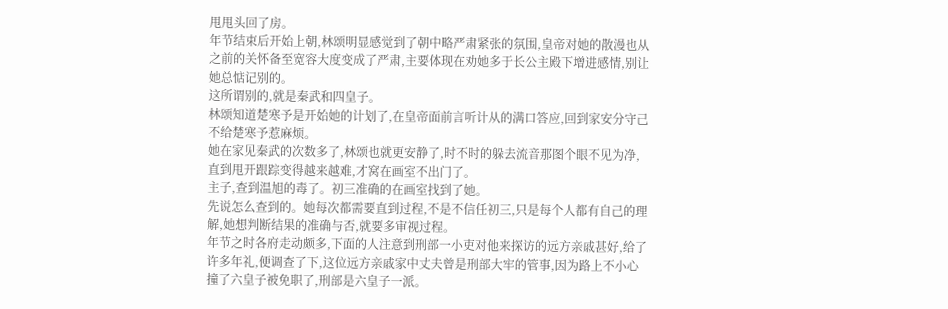甩甩头回了房。
年节结束后开始上朝,林颂明显感觉到了朝中略严肃紧张的氛围,皇帝对她的散漫也从之前的关怀备至宽容大度变成了严肃,主要体现在劝她多于长公主殿下增进感情,别让她总惦记别的。
这所谓别的,就是秦武和四皇子。
林颂知道楚寒予是开始她的计划了,在皇帝面前言听计从的满口答应,回到家安分守己不给楚寒予惹麻烦。
她在家见秦武的次数多了,林颂也就更安静了,时不时的躲去流音那图个眼不见为净,直到甩开跟踪变得越来越难,才窝在画室不出门了。
主子,查到温旭的毒了。初三准确的在画室找到了她。
先说怎么查到的。她每次都需要直到过程,不是不信任初三,只是每个人都有自己的理解,她想判断结果的准确与否,就要多审视过程。
年节之时各府走动颇多,下面的人注意到刑部一小吏对他来探访的远方亲戚甚好,给了许多年礼,便调查了下,这位远方亲戚家中丈夫曾是刑部大牢的管事,因为路上不小心撞了六皇子被免职了,刑部是六皇子一派。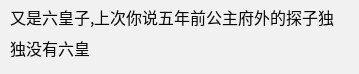又是六皇子,上次你说五年前公主府外的探子独独没有六皇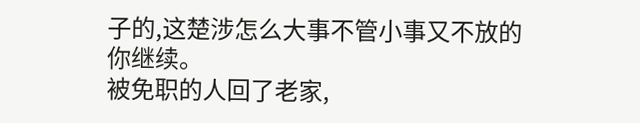子的,这楚涉怎么大事不管小事又不放的你继续。
被免职的人回了老家,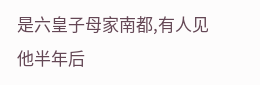是六皇子母家南都,有人见他半年后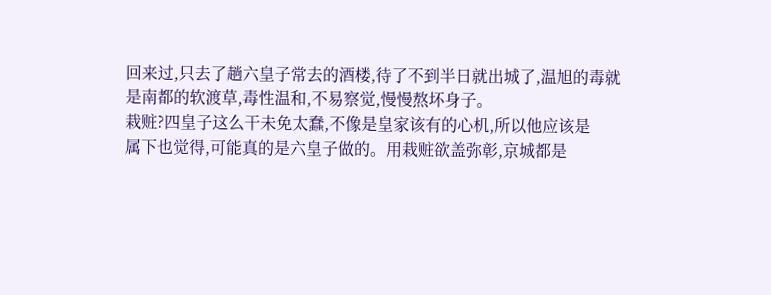回来过,只去了趟六皇子常去的酒楼,待了不到半日就出城了,温旭的毒就是南都的软渡草,毒性温和,不易察觉,慢慢熬坏身子。
栽赃?四皇子这么干未免太蠢,不像是皇家该有的心机,所以他应该是
属下也觉得,可能真的是六皇子做的。用栽赃欲盖弥彰,京城都是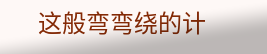这般弯弯绕的计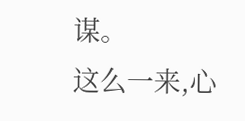谋。
这么一来,心